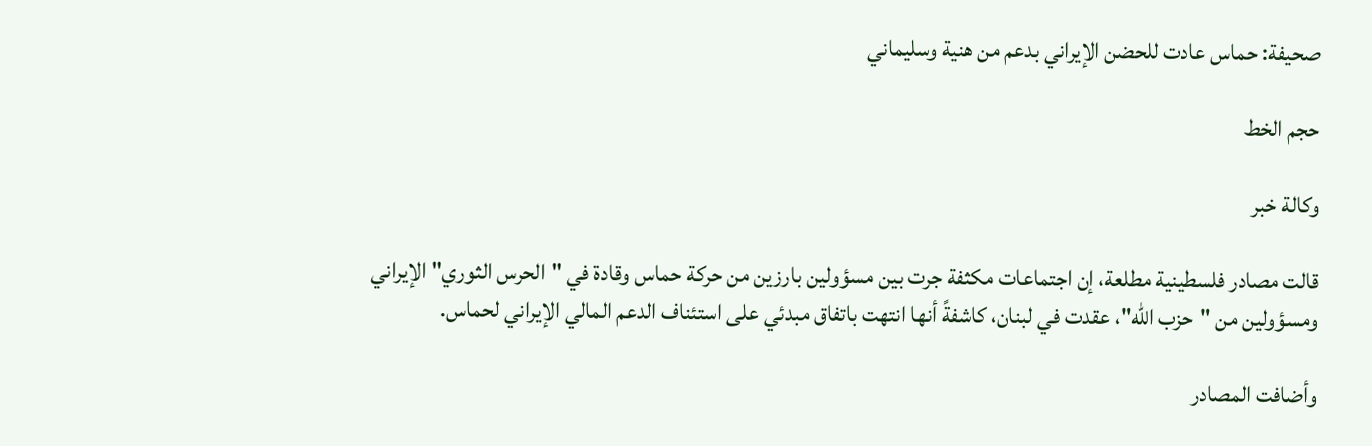صحيفة: حماس عادت للحضن الإيراني بدعم من هنية وسليماني

حجم الخط

وكالة خبر

قالت مصادر فلسطينية مطلعة، إن اجتماعات مكثفة جرت بين مسؤولين بارزين من حركة حماس وقادة في "الحرس الثوري" الإيراني ومسؤولين من "حزب الله"، عقدت في لبنان، كاشفةً أنها انتهت باتفاق مبدئي على استئناف الدعم المالي الإيراني لحماس.

وأضافت المصادر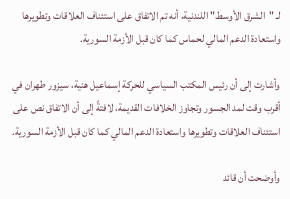لـ "الشرق الأوسط" اللندنية، أنه تم الاتفاق على استئناف العلاقات وتطويرها واستعادة الدعم المالي لحماس كما كان قبل الأزمة السورية.

وأشارت إلى أن رئيس المكتب السياسي للحركة إسماعيل هنية، سيزور طهران في أقرب وقت لمد الجسور وتجاوز الخلافات القديمة، لافتةً إلى أن الاتفاق نص على استئناف العلاقات وتطويرها واستعادة الدعم المالي كما كان قبل الأزمة السورية.

وأوضحت أن قائد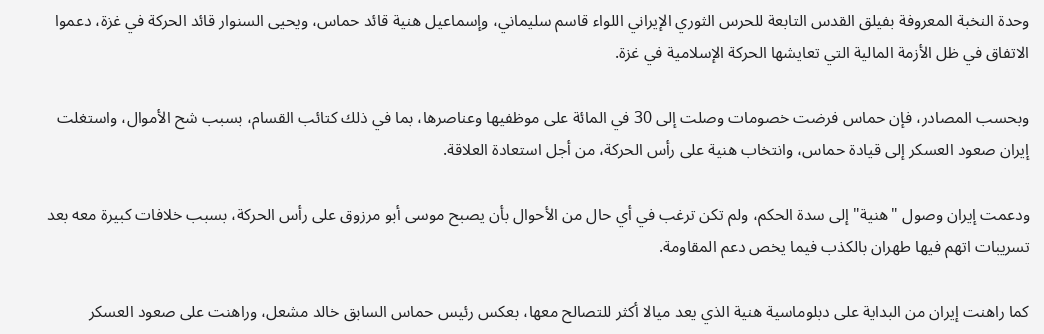وحدة النخبة المعروفة بفيلق القدس التابعة للحرس الثوري الإيراني اللواء قاسم سليماني، وإسماعيل هنية قائد حماس، ويحيى السنوار قائد الحركة في غزة، دعموا الاتفاق في ظل الأزمة المالية التي تعايشها الحركة الإسلامية في غزة.

وبحسب المصادر، فإن حماس فرضت خصومات وصلت إلى 30 في المائة على موظفيها وعناصرها، بما في ذلك كتائب القسام، بسبب شح الأموال، واستغلت إيران صعود العسكر إلى قيادة حماس، وانتخاب هنية على رأس الحركة، من أجل استعادة العلاقة.

ودعمت إيران وصول "هنية" إلى سدة الحكم، ولم تكن ترغب في أي حال من الأحوال بأن يصبح موسى أبو مرزوق على رأس الحركة، بسبب خلافات كبيرة معه بعد تسريبات اتهم فيها طهران بالكذب فيما يخص دعم المقاومة.

كما راهنت إيران من البداية على دبلوماسية هنية الذي يعد ميالا أكثر للتصالح معها، بعكس رئيس حماس السابق خالد مشعل، وراهنت على صعود العسكر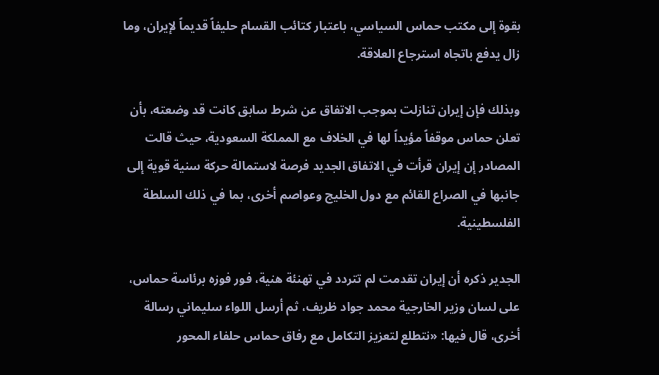بقوة إلى مكتب حماس السياسي، باعتبار كتائب القسام حليفاً قديماً لإيران، وما زال يدفع باتجاه استرجاع العلاقة.

وبذلك فإن إيران تنازلت بموجب الاتفاق عن شرط سابق كانت قد وضعته، بأن تعلن حماس موقفاً مؤيداً لها في الخلاف مع المملكة السعودية، حيث قالت المصادر إن إيران قرأت في الاتفاق الجديد فرصة لاستمالة حركة سنية قوية إلى جانبها في الصراع القائم مع دول الخليج وعواصم أخرى، بما في ذلك السلطة الفلسطينية.

الجدير ذكره أن إيران تقدمت لم تتردد في تهنئة هنية، فور فوزه برئاسة حماس، على لسان وزير الخارجية محمد جواد ظريف، ثم أرسل اللواء سليماني رسالة أخرى، قال فيها: «نتطلع لتعزيز التكامل مع رفاق حماس حلفاء المحور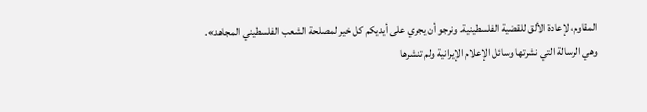المقاوم، لإعادة الألق للقضية الفلسطينية. ونرجو أن يجري على أيديكم كل خير لمصلحة الشعب الفلسطيني المجاهد». وهي الرسالة التي نشرتها وسائل الإعلام الإيرانية ولم تنشرها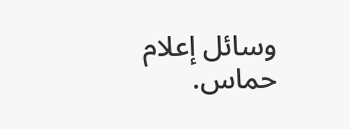وسائل إعلام حماس.